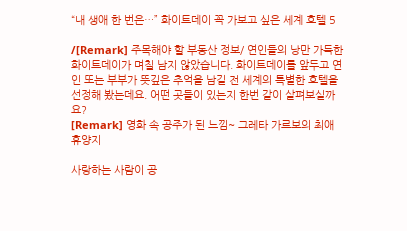“내 생애 한 번은…” 화이트데이 꼭 가보고 싶은 세계 호텔 5

/[Remark] 주목해야 할 부동산 정보/ 연인들의 낭만 가득한 화이트데이가 며칠 남지 않았습니다. 화이트데이를 앞두고 연인 또는 부부가 뜻깊은 추억을 남길 전 세계의 특별한 호텔을 선정해 봤는데요. 어떤 곳들이 있는지 한번 같이 살펴보실까요?
[Remark] 영화 속 공주가 된 느낌~ 그레타 가르보의 최애 휴양지

사랑하는 사람이 공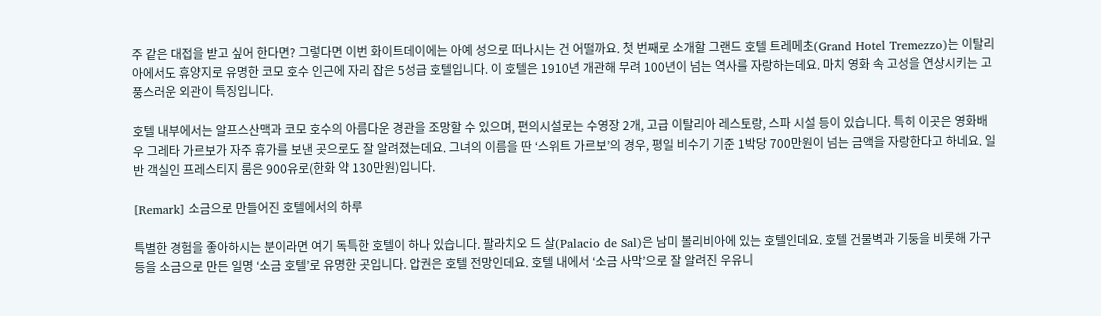주 같은 대접을 받고 싶어 한다면? 그렇다면 이번 화이트데이에는 아예 성으로 떠나시는 건 어떨까요. 첫 번째로 소개할 그랜드 호텔 트레메초(Grand Hotel Tremezzo)는 이탈리아에서도 휴양지로 유명한 코모 호수 인근에 자리 잡은 5성급 호텔입니다. 이 호텔은 1910년 개관해 무려 100년이 넘는 역사를 자랑하는데요. 마치 영화 속 고성을 연상시키는 고풍스러운 외관이 특징입니다.

호텔 내부에서는 알프스산맥과 코모 호수의 아름다운 경관을 조망할 수 있으며, 편의시설로는 수영장 2개, 고급 이탈리아 레스토랑, 스파 시설 등이 있습니다. 특히 이곳은 영화배우 그레타 가르보가 자주 휴가를 보낸 곳으로도 잘 알려졌는데요. 그녀의 이름을 딴 ‘스위트 가르보’의 경우, 평일 비수기 기준 1박당 700만원이 넘는 금액을 자랑한다고 하네요. 일반 객실인 프레스티지 룸은 900유로(한화 약 130만원)입니다.

[Remark] 소금으로 만들어진 호텔에서의 하루

특별한 경험을 좋아하시는 분이라면 여기 독특한 호텔이 하나 있습니다. 팔라치오 드 살(Palacio de Sal)은 남미 볼리비아에 있는 호텔인데요. 호텔 건물벽과 기둥을 비롯해 가구 등을 소금으로 만든 일명 ‘소금 호텔’로 유명한 곳입니다. 압권은 호텔 전망인데요. 호텔 내에서 ‘소금 사막’으로 잘 알려진 우유니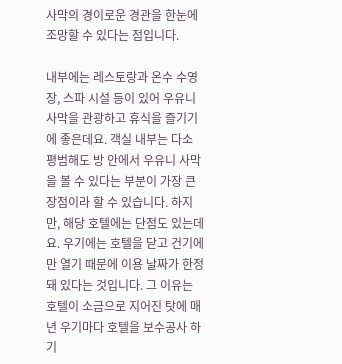사막의 경이로운 경관을 한눈에 조망할 수 있다는 점입니다.

내부에는 레스토랑과 온수 수영장, 스파 시설 등이 있어 우유니 사막을 관광하고 휴식을 즐기기에 좋은데요. 객실 내부는 다소 평범해도 방 안에서 우유니 사막을 볼 수 있다는 부분이 가장 큰 장점이라 할 수 있습니다. 하지만, 해당 호텔에는 단점도 있는데요. 우기에는 호텔을 닫고 건기에만 열기 때문에 이용 날짜가 한정돼 있다는 것입니다. 그 이유는 호텔이 소금으로 지어진 탓에 매년 우기마다 호텔을 보수공사 하기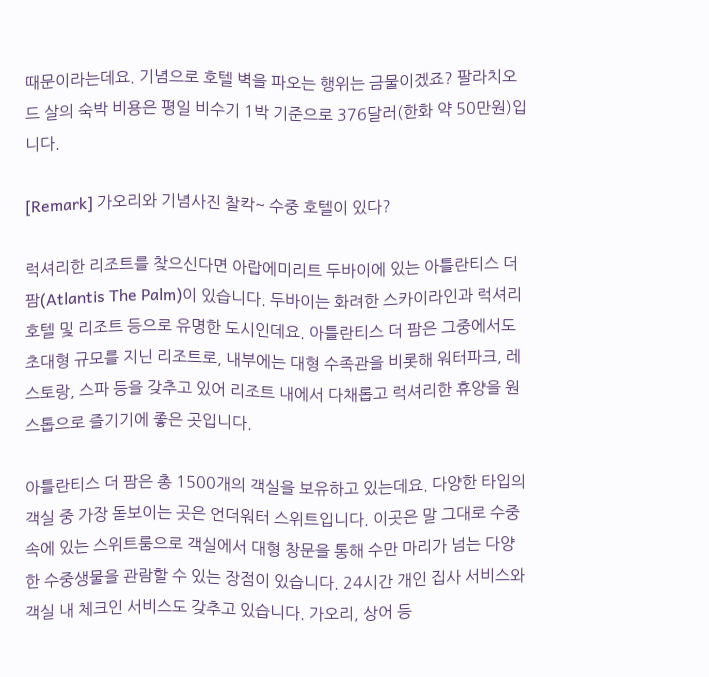때문이라는데요. 기념으로 호텔 벽을 파오는 행위는 금물이겠죠? 팔라치오 드 살의 숙박 비용은 평일 비수기 1박 기준으로 376달러(한화 약 50만원)입니다.

[Remark] 가오리와 기념사진 찰칵~ 수중 호텔이 있다?

럭셔리한 리조트를 찾으신다면 아랍에미리트 두바이에 있는 아틀란티스 더 팜(Atlantis The Palm)이 있습니다. 두바이는 화려한 스카이라인과 럭셔리 호텔 및 리조트 등으로 유명한 도시인데요. 아틀란티스 더 팜은 그중에서도 초대형 규모를 지닌 리조트로, 내부에는 대형 수족관을 비롯해 워터파크, 레스토랑, 스파 등을 갖추고 있어 리조트 내에서 다채롭고 럭셔리한 휴양을 원스톱으로 즐기기에 좋은 곳입니다.

아틀란티스 더 팜은 총 1500개의 객실을 보유하고 있는데요. 다양한 타입의 객실 중 가장 돋보이는 곳은 언더워터 스위트입니다. 이곳은 말 그대로 수중 속에 있는 스위트룸으로 객실에서 대형 창문을 통해 수만 마리가 넘는 다양한 수중생물을 관람할 수 있는 장점이 있습니다. 24시간 개인 집사 서비스와 객실 내 체크인 서비스도 갖추고 있습니다. 가오리, 상어 등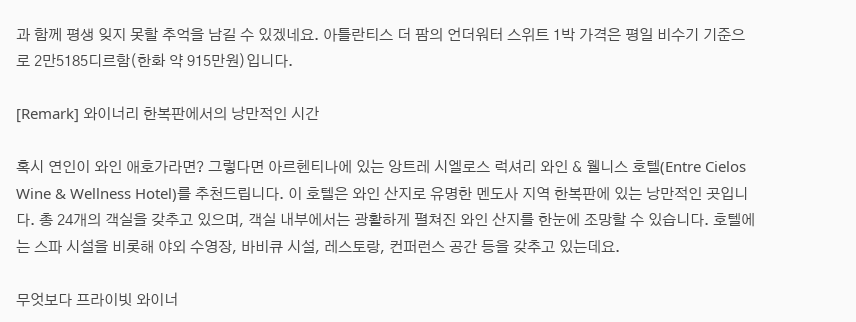과 함께 평생 잊지 못할 추억을 남길 수 있겠네요. 아틀란티스 더 팜의 언더워터 스위트 1박 가격은 평일 비수기 기준으로 2만5185디르함(한화 약 915만원)입니다.

[Remark] 와이너리 한복판에서의 낭만적인 시간

혹시 연인이 와인 애호가라면? 그렇다면 아르헨티나에 있는 앙트레 시엘로스 럭셔리 와인 & 웰니스 호텔(Entre Cielos Wine & Wellness Hotel)를 추천드립니다. 이 호텔은 와인 산지로 유명한 멘도사 지역 한복판에 있는 낭만적인 곳입니다. 총 24개의 객실을 갖추고 있으며, 객실 내부에서는 광활하게 펼쳐진 와인 산지를 한눈에 조망할 수 있습니다. 호텔에는 스파 시설을 비롯해 야외 수영장, 바비큐 시설, 레스토랑, 컨퍼런스 공간 등을 갖추고 있는데요.

무엇보다 프라이빗 와이너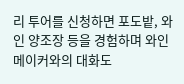리 투어를 신청하면 포도밭, 와인 양조장 등을 경험하며 와인 메이커와의 대화도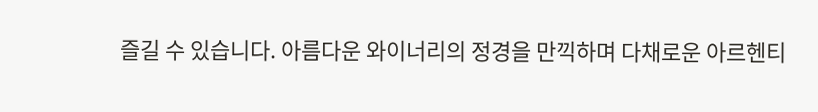즐길 수 있습니다. 아름다운 와이너리의 정경을 만끽하며 다채로운 아르헨티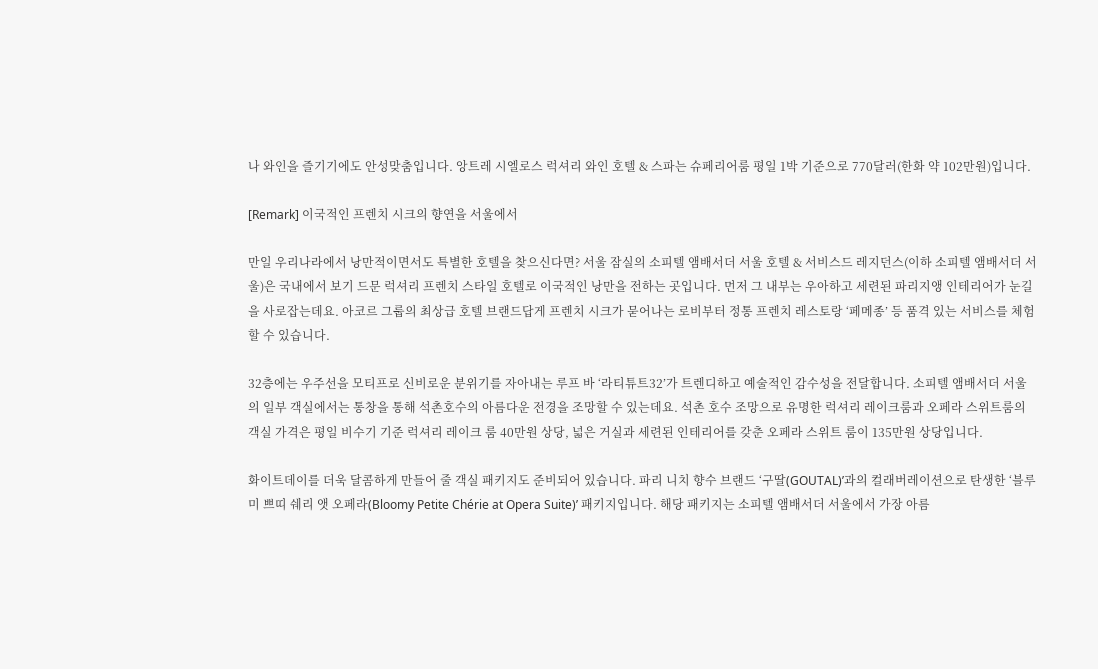나 와인을 즐기기에도 안성맞춤입니다. 앙트레 시엘로스 럭셔리 와인 호텔 & 스파는 슈페리어룸 평일 1박 기준으로 770달러(한화 약 102만원)입니다.

[Remark] 이국적인 프렌치 시크의 향연을 서울에서

만일 우리나라에서 낭만적이면서도 특별한 호텔을 찾으신다면? 서울 잠실의 소피텔 앰배서더 서울 호텔 & 서비스드 레지던스(이하 소피텔 앰배서더 서울)은 국내에서 보기 드문 럭셔리 프렌치 스타일 호텔로 이국적인 낭만을 전하는 곳입니다. 먼저 그 내부는 우아하고 세련된 파리지앵 인테리어가 눈길을 사로잡는데요. 아코르 그룹의 최상급 호텔 브랜드답게 프렌치 시크가 묻어나는 로비부터 정통 프렌치 레스토랑 ‘페메종’ 등 품격 있는 서비스를 체험할 수 있습니다.

32층에는 우주선을 모티프로 신비로운 분위기를 자아내는 루프 바 ‘라티튜트32’가 트렌디하고 예술적인 감수성을 전달합니다. 소피텔 앰배서더 서울의 일부 객실에서는 통창을 통해 석촌호수의 아름다운 전경을 조망할 수 있는데요. 석촌 호수 조망으로 유명한 럭셔리 레이크룸과 오페라 스위트룸의 객실 가격은 평일 비수기 기준 럭셔리 레이크 룸 40만원 상당, 넓은 거실과 세련된 인테리어를 갖춘 오페라 스위트 룸이 135만원 상당입니다.

화이트데이를 더욱 달콤하게 만들어 줄 객실 패키지도 준비되어 있습니다. 파리 니치 향수 브랜드 ‘구딸(GOUTAL)’과의 컬래버레이션으로 탄생한 ‘블루미 쁘띠 쉐리 앳 오페라(Bloomy Petite Chérie at Opera Suite)’ 패키지입니다. 해당 패키지는 소피텔 앰배서더 서울에서 가장 아름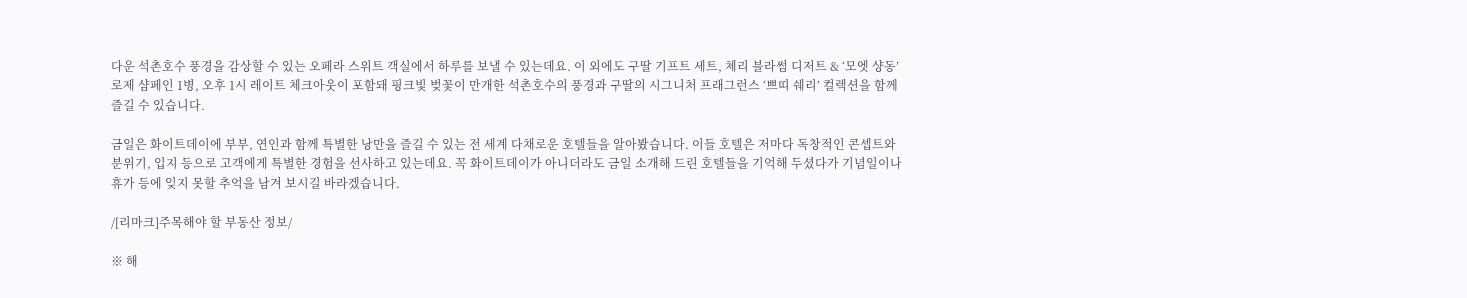다운 석촌호수 풍경을 감상할 수 있는 오페라 스위트 객실에서 하루를 보낼 수 있는데요. 이 외에도 구딸 기프트 세트, 체리 블라썸 디저트 & ‘모엣 샹동’ 로제 샴페인 1병, 오후 1시 레이트 체크아웃이 포함돼 핑크빛 벚꽃이 만개한 석촌호수의 풍경과 구딸의 시그니처 프래그런스 ‘쁘띠 쉐리’ 컬렉션을 함께 즐길 수 있습니다.

금일은 화이트데이에 부부, 연인과 함께 특별한 낭만을 즐길 수 있는 전 세계 다채로운 호텔들을 알아봤습니다. 이들 호텔은 저마다 독창적인 콘셉트와 분위기, 입지 등으로 고객에게 특별한 경험을 선사하고 있는데요. 꼭 화이트데이가 아니더라도 금일 소개해 드린 호텔들을 기억해 두셨다가 기념일이나 휴가 등에 잊지 못할 추억을 남겨 보시길 바라겠습니다.

/[리마크]주목해야 할 부동산 정보/

※ 해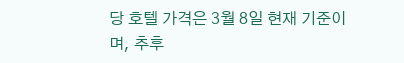당 호텔 가격은 3월 8일 현재 기준이며, 추후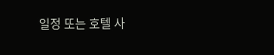일정 또는 호텔 사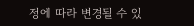정에 따라 변경될 수 있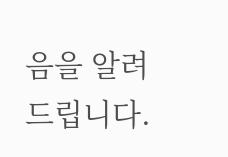음을 알려 드립니다.